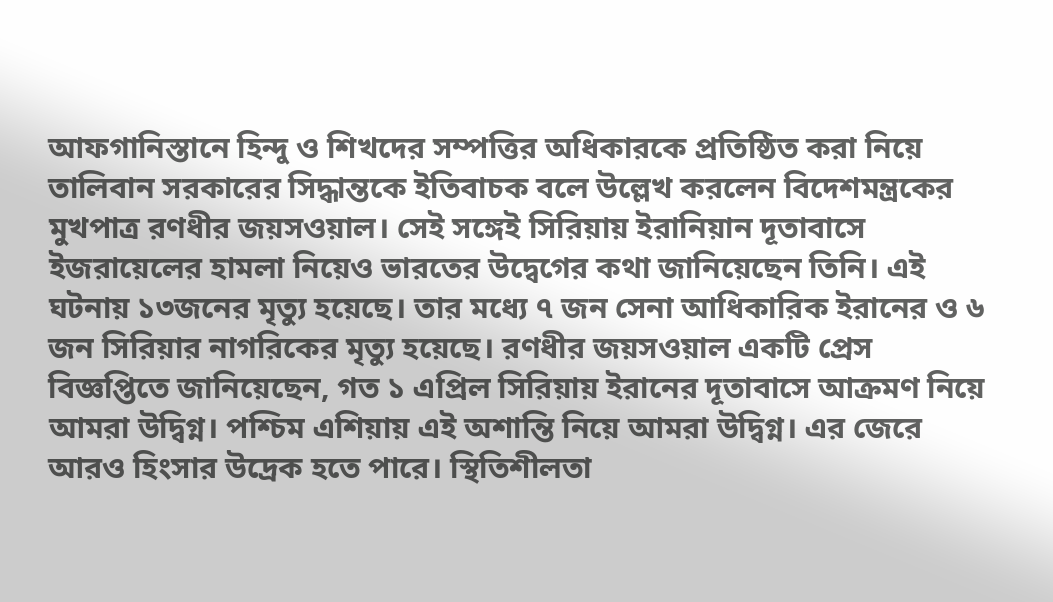আফগানিস্তানে হিন্দু ও শিখদের সম্পত্তির অধিকারকে প্রতিষ্ঠিত করা নিয়ে তালিবান সরকারের সিদ্ধান্তকে ইতিবাচক বলে উল্লেখ করলেন বিদেশমন্ত্রকের মুখপাত্র রণধীর জয়সওয়াল। সেই সঙ্গেই সিরিয়ায় ইরানিয়ান দূতাবাসে ইজরায়েলের হামলা নিয়েও ভারতের উদ্বেগের কথা জানিয়েছেন তিনি। এই ঘটনায় ১৩জনের মৃত্যু হয়েছে। তার মধ্যে ৭ জন সেনা আধিকারিক ইরানের ও ৬ জন সিরিয়ার নাগরিকের মৃত্যু হয়েছে। রণধীর জয়সওয়াল একটি প্রেস বিজ্ঞপ্তিতে জানিয়েছেন, গত ১ এপ্রিল সিরিয়ায় ইরানের দূতাবাসে আক্রমণ নিয়ে আমরা উদ্বিগ্ন। পশ্চিম এশিয়ায় এই অশান্তি নিয়ে আমরা উদ্বিগ্ন। এর জেরে আরও হিংসার উদ্রেক হতে পারে। স্থিতিশীলতা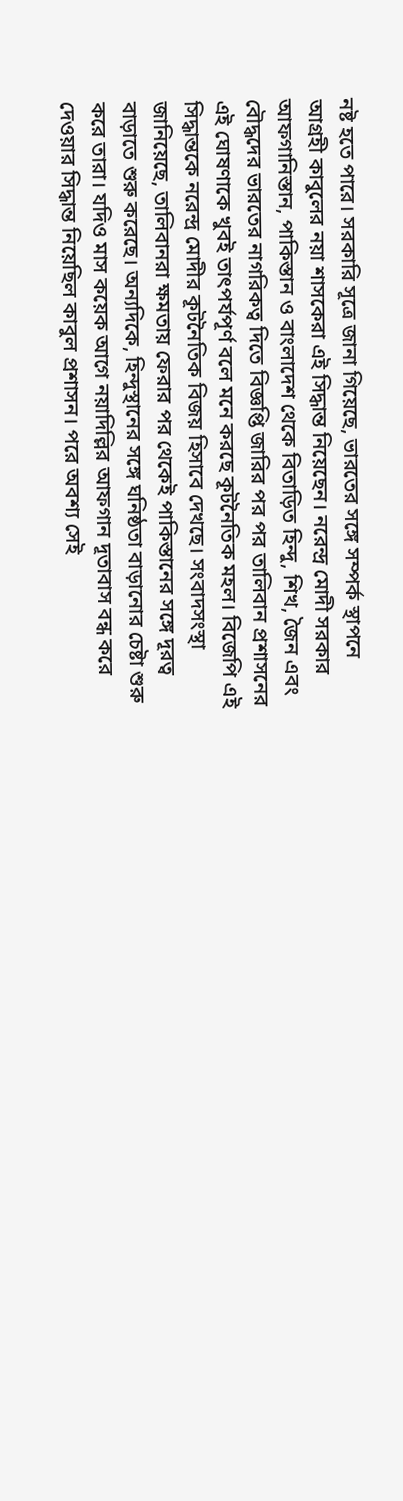নষ্ট হতে পারে। সরকারি সূত্রে জানা গিয়েছে, ভারতের সঙ্গে সম্পর্ক স্থাপনে আগ্রহী কাবুলের নয়া শাসকেরা এই সিদ্ধান্ত নিয়েছেন। নরেন্দ্র মোদী সরকার আফগানিস্তান, পাকিস্তান ও বাংলাদেশ থেকে বিতাড়িত হিন্দু, শিখ, জৈন এবং বৌদ্ধদের ভারতের নাগরিকত্ব দিতে বিজ্ঞপ্তি জারির পর পর তালিবান প্রশাসনের এই ঘোষণাকে খুবই তাৎপর্যপূর্ণ বলে মনে করছে কূটনৈতিক মহল। বিজেপি এই সিদ্ধান্তকে নরেন্দ্র মোদীর কূটনৈতিক বিজয় হিসাবে দেখছে। সংবাদসংস্থা জানিয়েছে, তালিবানরা ক্ষমতায় ফেরার পর থেকেই পাকিস্তানের সঙ্গে দূরত্ব বাড়াতে শুরু করেছে। অন্যদিকে, হিন্দুস্থানের সঙ্গে ঘনিষ্ঠতা বাড়ানোর চেষ্টা শুরু করে তারা। যদিও মাস কয়েক আগে নয়াদিল্লির আফগান দূতাবাস বন্ধ করে দেওয়ার সিদ্ধান্ত নিয়েছিল কাবুল প্রশাসন। পরে অবশ্য সেই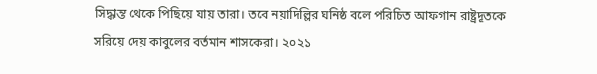সিদ্ধান্ত থেকে পিছিয়ে যায় তারা। তবে নয়াদিল্লির ঘনিষ্ঠ বলে পরিচিত আফগান রাষ্ট্রদূতকে সরিয়ে দেয় কাবুলের বর্তমান শাসকেরা। ২০২১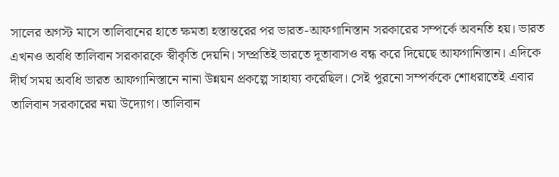সালের অগস্ট মাসে তালিবানের হাতে ক্ষমতা হস্তান্তরের পর ভারত-আফগানিস্তান সরকারের সম্পর্কে অবনতি হয়। ভারত এখনও অবধি তালিবান সরকারকে স্বীকৃতি দেয়নি। সম্প্রতিই ভারতে দূতাবাসও বন্ধ করে দিয়েছে আফগানিস্তান। এদিকে দীর্ঘ সময় অবধি ভারত আফগানিস্তানে নানা উন্নয়ন প্রকল্পে সাহায্য করেছিল। সেই পুরনো সম্পর্ককে শোধরাতেই এবার তালিবান সরকারের নয়া উদ্যোগ। তালিবান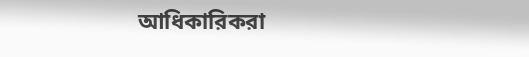আধিকারিকরা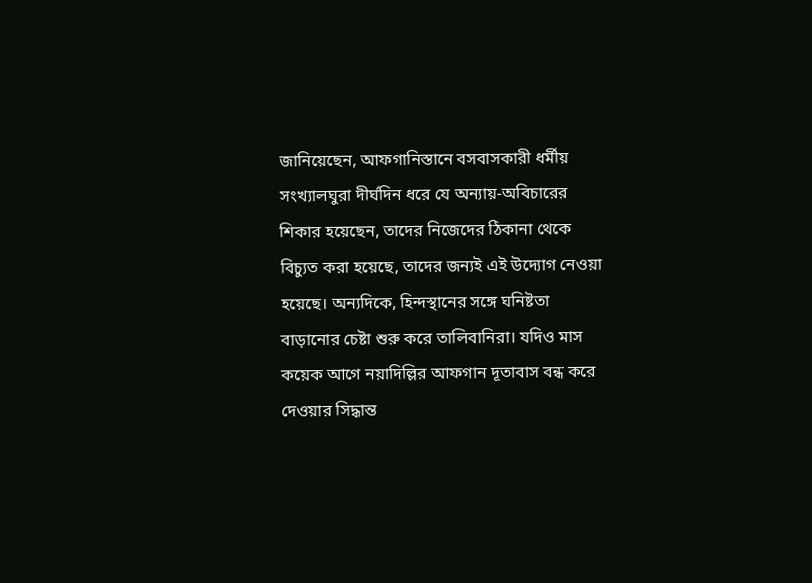জানিয়েছেন, আফগানিস্তানে বসবাসকারী ধর্মীয় সংখ্যালঘুরা দীর্ঘদিন ধরে যে অন্যায়-অবিচারের শিকার হয়েছেন, তাদের নিজেদের ঠিকানা থেকে বিচ্যুত করা হয়েছে, তাদের জন্যই এই উদ্যোগ নেওয়া হয়েছে। অন্যদিকে, হিন্দস্থানের সঙ্গে ঘনিষ্টতা বাড়ানোর চেষ্টা শুরু করে তালিবানিরা। যদিও মাস কয়েক আগে নয়াদিল্লির আফগান দূতাবাস বন্ধ করে দেওয়ার সিদ্ধান্ত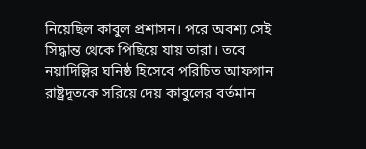নিয়েছিল কাবুল প্রশাসন। পরে অবশ্য সেই সিদ্ধান্ত থেকে পিছিয়ে যায় তারা। তবে নয়াদিল্লির ঘনিষ্ঠ হিসেবে পরিচিত আফগান রাষ্ট্রদূতকে সরিয়ে দেয় কাবুলের বর্তমান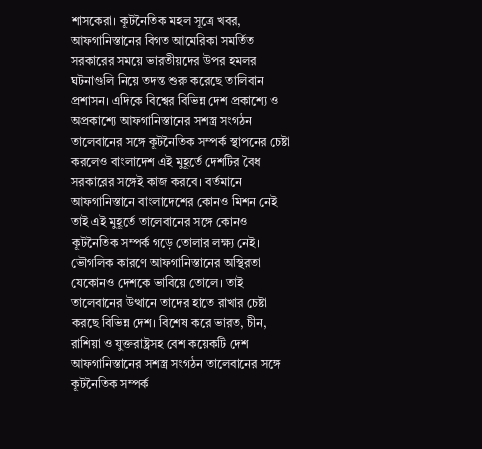শাসকেরা। কূটনৈতিক মহল সূত্রে খবর, আফগানিস্তানের বিগত আমেরিকা সমর্তিত সরকারের সময়ে ভারতীয়দের উপর হমলর ঘটনাগুলি নিয়ে তদন্ত শুরু করেছে তালিবান প্রশাসন। এদিকে বিশ্বের বিভিন্ন দেশ প্রকাশ্যে ও অপ্রকাশ্যে আফগানিস্তানের সশস্ত্র সংগঠন তালেবানের সঙ্গে কূটনৈতিক সম্পর্ক স্থাপনের চেষ্টা করলেও বাংলাদেশ এই মুহূর্তে দেশটির বৈধ সরকারের সঙ্গেই কাজ করবে। বর্তমানে আফগানিস্তানে বাংলাদেশের কোনও মিশন নেই তাই এই মুহূর্তে তালেবানের সঙ্গে কোনও কূটনৈতিক সম্পর্ক গড়ে তোলার লক্ষ্য নেই। ভৌগলিক কারণে আফগানিস্তানের অস্থিরতা যেকোনও দেশকে ভাবিয়ে তোলে। তাই তালেবানের উত্থানে তাদের হাতে রাখার চেষ্টা করছে বিভিন্ন দেশ। বিশেষ করে ভারত, চীন, রাশিয়া ও যুক্তরাষ্ট্রসহ বেশ কয়েকটি দেশ আফগানিস্তানের সশস্ত্র সংগঠন তালেবানের সঙ্গে কূটনৈতিক সম্পর্ক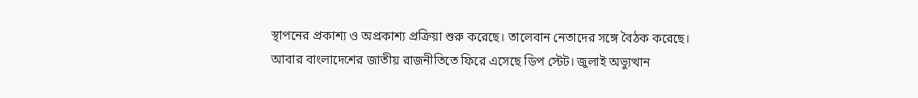স্থাপনের প্রকাশ্য ও অপ্রকাশ্য প্রক্রিয়া শুরু করেছে। তালেবান নেতাদের সঙ্গে বৈঠক করেছে।
আবার বাংলাদেশের জাতীয় রাজনীতিতে ফিরে এসেছে ডিপ স্টেট। জুলাই অভ্যুত্থান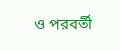ও পরবর্তী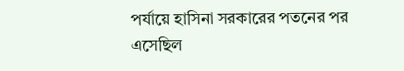পর্যায়ে হাসিনা সরকারের পতনের পর এসেছিল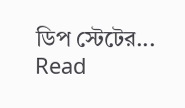ডিপ স্টেটের...
Read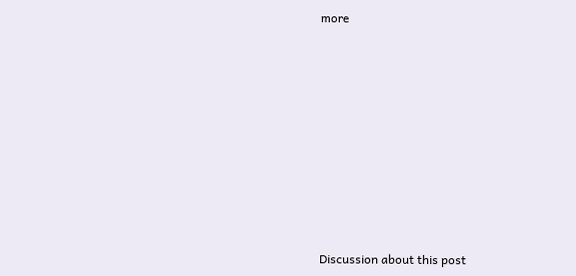more












Discussion about this post